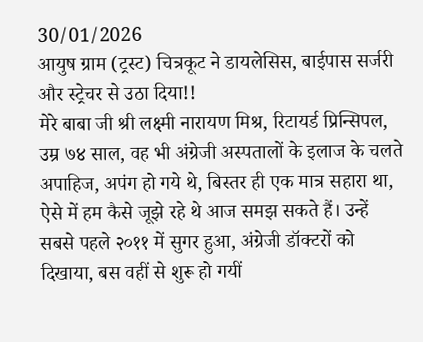30/01/2026
आयुष ग्राम (ट्रस्ट) चित्रकूट ने डायलेसिस, बाईपास सर्जरी और स्ट्रेचर से उठा दिया!!
मेरे बाबा जी श्री लक्ष्मी नारायण मिश्र, रिटायर्ड प्रिन्सिपल, उम्र ७४ साल, वह भी अंग्रेजी अस्पतालों के इलाज के चलते अपाहिज, अपंग हो गये थे, बिस्तर ही एक मात्र सहारा था, ऐसे में हम कैसे जूझे रहे थे आज समझ सकते हैं। उन्हें सबसे पहले २०११ में सुगर हुआ, अंग्रेजी डॉक्टरों को दिखाया, बस वहीं से शुरू हो गयीं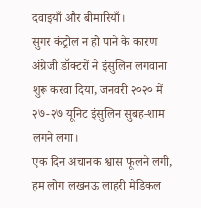दवाइयाँ और बीमारियाँ।
सुगर कंट्रोल न हो पाने के कारण अंग्रेजी डॉक्टरों ने इंसुलिन लगवाना शुरू करवा दिया, जनवरी २०२० में २७-२७ यूनिट इंसुलिन सुबह-शाम लगने लगा।
एक दिन अचानक श्वास फूलने लगी, हम लोग लखनऊ लाहरी मेडिकल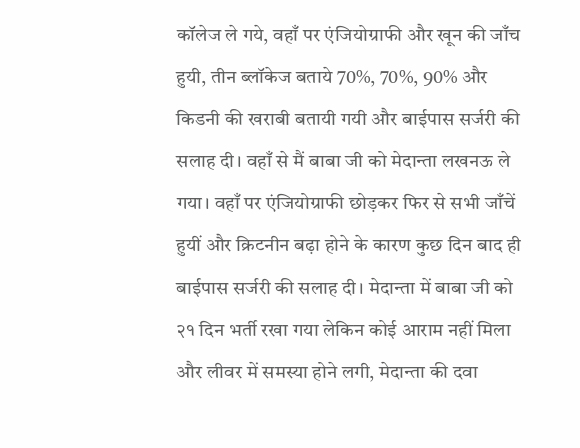कॉलेज ले गये, वहाँ पर एंजियोग्राफी और खून की जाँच हुयी, तीन ब्लॉकेज बताये 70%, 70%, 90% और किडनी की खराबी बतायी गयी और बाईपास सर्जरी की सलाह दी। वहाँ से मैं बाबा जी को मेदान्ता लखनऊ ले गया। वहाँ पर एंजियोग्राफी छोड़कर फिर से सभी जाँचें हुयीं और क्रिटनीन बढ़ा होने के कारण कुछ दिन बाद ही बाईपास सर्जरी की सलाह दी। मेदान्ता में बाबा जी को २१ दिन भर्ती रखा गया लेकिन कोई आराम नहीं मिला और लीवर में समस्या होने लगी, मेदान्ता की दवा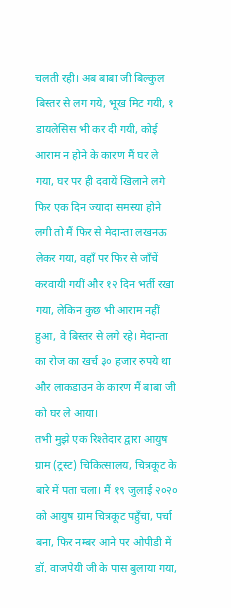चलती रही। अब बाबा जी बिल्कुल बिस्तर से लग गये, भूख मिट गयी, १ डायलेसिस भी कर दी गयी, कोई आराम न होने के कारण मैं घर ले गया, घर पर ही दवायें खिलाने लगे फिर एक दिन ज्यादा समस्या होने लगी तो मैं फिर से मेदान्ता लखनऊ लेकर गया, वहाँ पर फिर से जाँचें करवायी गयीं और १२ दिन भर्ती रखा गया, लेकिन कुछ भी आराम नहीं हुआ, वे बिस्तर से लगे रहे। मेदान्ता का रोज का खर्च ३० हजार रुपये था और लाकडाउन के कारण मैं बाबा जी को घर ले आया।
तभी मुझे एक रिश्तेदार द्वारा आयुष ग्राम (ट्रस्ट) चिकित्सालय, चित्रकूट के बारे में पता चला। मैं १९ जुलाई २०२० को आयुष ग्राम चित्रकूट पहुँचा, पर्चा बना, फिर नम्बर आने पर ओपीडी में डॉ. वाजपेयी जी के पास बुलाया गया,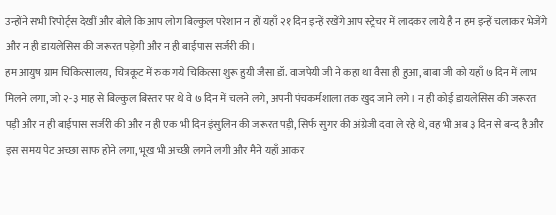उन्होंने सभी रिपोर्ट्स देखीं और बोले कि आप लोग बिल्कुल परेशान न हों यहाँ २१ दिन इन्हें रखेंगे आप स्ट्रेचर में लादकर लाये है न हम इन्हें चलाकर भेजेंगे और न ही डायलेसिस की जरूरत पड़ेगी और न ही बाईपास सर्जरी की।
हम आयुष ग्राम चिकित्सालय, चित्रकूट में रुक गये चिकित्सा शुरू हुयी जैसा डॉ. वाजपेयी जी ने कहा था वैसा ही हुआ, बाबा जी को यहाँ ७ दिन में लाभ मिलने लगा, जो २-३ माह से बिल्कुल बिस्तर पर थे वे ७ दिन में चलने लगे, अपनी पंचकर्मशाला तक खुद जाने लगे। न ही कोई डायलेसिस की जरूरत पड़ी और न ही बाईपास सर्जरी की और न ही एक भी दिन इंसुलिन की जरूरत पड़ी, सिर्फ सुगर की अंग्रेजी दवा ले रहे थे, वह भी अब ३ दिन से बन्द है और इस समय पेट अच्छा साफ होने लगा, भूख भी अच्छी लगने लगी और मैने यहाँ आकर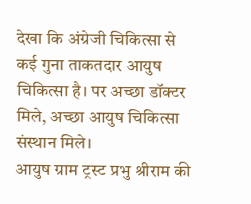देखा कि अंग्रेजी चिकित्सा से कई गुना ताकतदार आयुष चिकित्सा है। पर अच्छा डॉक्टर मिले, अच्छा आयुष चिकित्सा संस्थान मिले।
आयुष ग्राम ट्रस्ट प्रभु श्रीराम की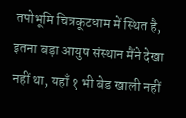तपोभूमि चित्रकूटधाम में स्थित है, इतना बड़ा आयुष संस्थान मैंने देखा नहीं था, यहाँ १ भी बेड खाली नहीं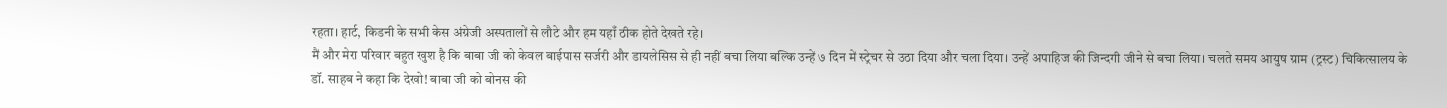रहता। हार्ट, किडनी के सभी केस अंग्रेजी अस्पतालों से लौटे और हम यहाँ ठीक होते देखते रहे।
मैं और मेरा परिवार बहुत खुश है कि बाबा जी को केवल बाईपास सर्जरी और डायलेसिस से ही नहीं बचा लिया बल्कि उन्हें ७ दिन में स्ट्रेचर से उठा दिया और चला दिया। उन्हें अपाहिज की जिन्दगी जीने से बचा लिया। चलते समय आयुष ग्राम (ट्रस्ट) चिकित्सालय के डॉ. साहब ने कहा कि देखो! बाबा जी को बोनस की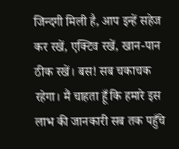जिन्दगी मिली है, आप इन्हें सहेज कर रखें, एक्टिव रखें, खान-पान ठीक रखें। बस! सब चकाचक रहेगा। मैं चाहता हूँ कि हमारे इस लाभ की जानकारी सब तक पहुँचे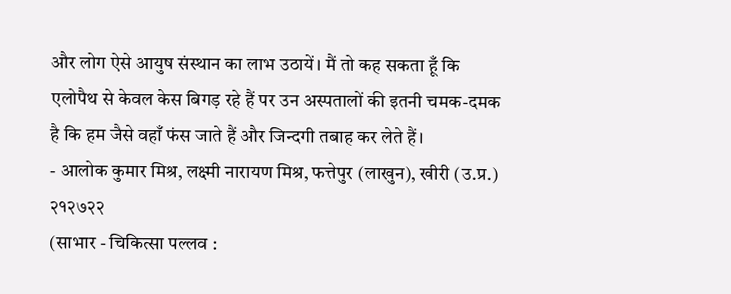और लोग ऐसे आयुष संस्थान का लाभ उठायें। मैं तो कह सकता हूँ कि एलोपैथ से केवल केस बिगड़ रहे हैं पर उन अस्पतालों की इतनी चमक-दमक है कि हम जैसे वहाँ फंस जाते हैं और जिन्दगी तबाह कर लेते हैं।
- आलोक कुमार मिश्र, लक्ष्मी नारायण मिश्र, फत्तेपुर (लाखुन), खीरी (उ.प्र.) २१२७२२
(साभार - चिकित्सा पल्लव :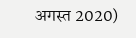अगस्त 2020)